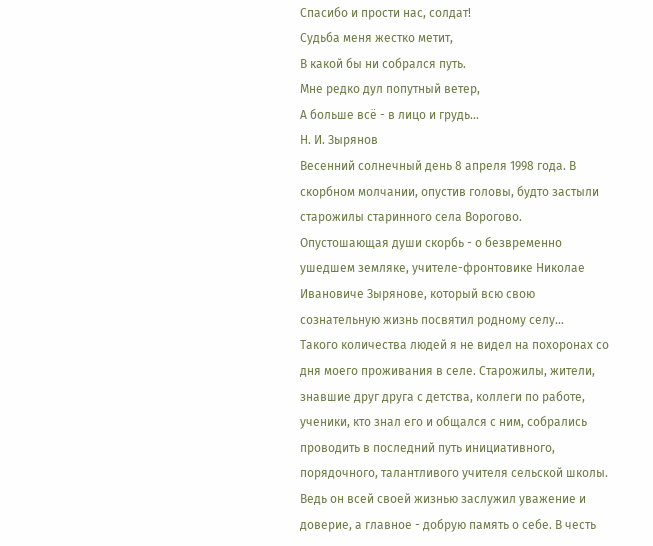Спасибо и прости нас, солдат!
Судьба меня жестко метит,
В какой бы ни собрался путь.
Мне редко дул попутный ветер,
А больше всё - в лицо и грудь...
Н. И. Зырянов
Весенний солнечный день 8 апреля 1998 года. В скорбном молчании, опустив головы, будто застыли старожилы старинного села Ворогово. Опустошающая души скорбь - о безвременно ушедшем земляке, учителе-фронтовике Николае Ивановиче Зырянове, который всю свою сознательную жизнь посвятил родному селу...
Такого количества людей я не видел на похоронах со дня моего проживания в селе. Старожилы, жители, знавшие друг друга с детства, коллеги по работе, ученики, кто знал его и общался с ним, собрались проводить в последний путь инициативного, порядочного, талантливого учителя сельской школы. Ведь он всей своей жизнью заслужил уважение и доверие, а главное - добрую память о себе. В честь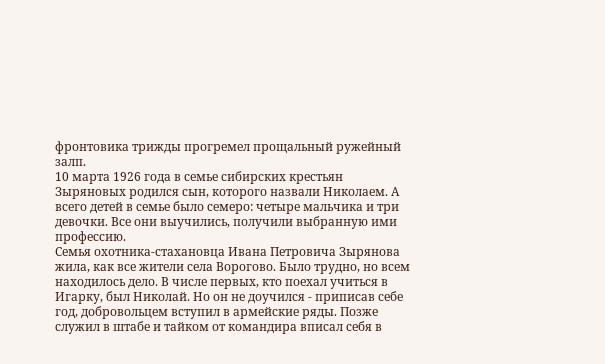фронтовика трижды прогремел прощальный ружейный залп.
10 марта 1926 года в семье сибирских крестьян Зыряновых родился сын, которого назвали Николаем. А всего детей в семье было семеро: четыре мальчика и три девочки. Все они выучились, получили выбранную ими профессию.
Семья охотника-стахановца Ивана Петровича Зырянова жила, как все жители села Ворогово. Было трудно, но всем находилось дело. В числе первых, кто поехал учиться в Игарку, был Николай. Но он не доучился - приписав себе год, добровольцем вступил в армейские ряды. Позже служил в штабе и тайком от командира вписал себя в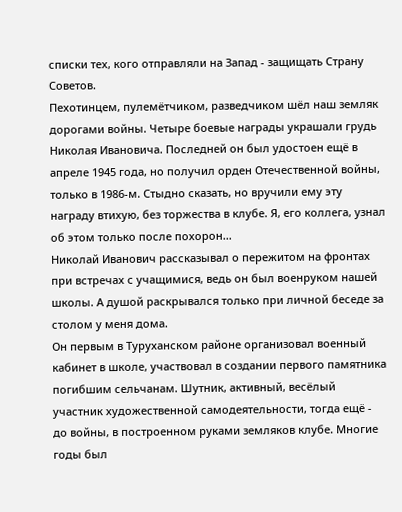списки тех, кого отправляли на Запад - защищать Страну Советов.
Пехотинцем, пулемётчиком, разведчиком шёл наш земляк дорогами войны. Четыре боевые награды украшали грудь Николая Ивановича. Последней он был удостоен ещё в апреле 1945 года, но получил орден Отечественной войны, только в 1986-м. Стыдно сказать, но вручили ему эту награду втихую, без торжества в клубе. Я, его коллега, узнал об этом только после похорон...
Николай Иванович рассказывал о пережитом на фронтах при встречах с учащимися, ведь он был военруком нашей школы. А душой раскрывался только при личной беседе за столом у меня дома.
Он первым в Туруханском районе организовал военный кабинет в школе, участвовал в создании первого памятника погибшим сельчанам. Шутник, активный, весёлый участник художественной самодеятельности, тогда ещё - до войны, в построенном руками земляков клубе. Многие годы был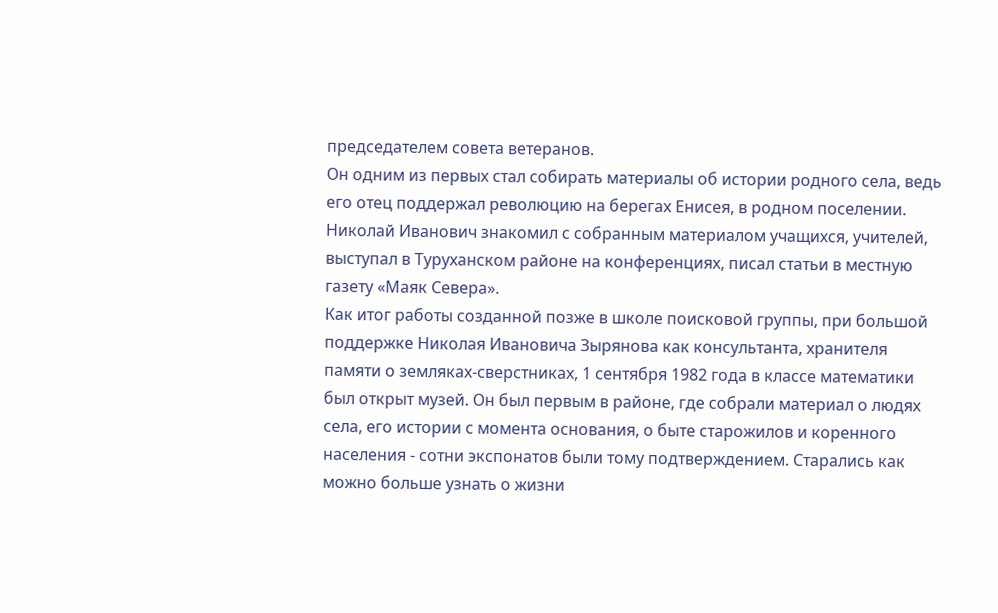председателем совета ветеранов.
Он одним из первых стал собирать материалы об истории родного села, ведь его отец поддержал революцию на берегах Енисея, в родном поселении. Николай Иванович знакомил с собранным материалом учащихся, учителей, выступал в Туруханском районе на конференциях, писал статьи в местную газету «Маяк Севера».
Как итог работы созданной позже в школе поисковой группы, при большой поддержке Николая Ивановича Зырянова как консультанта, хранителя памяти о земляках-сверстниках, 1 сентября 1982 года в классе математики был открыт музей. Он был первым в районе, где собрали материал о людях села, его истории с момента основания, о быте старожилов и коренного населения - сотни экспонатов были тому подтверждением. Старались как можно больше узнать о жизни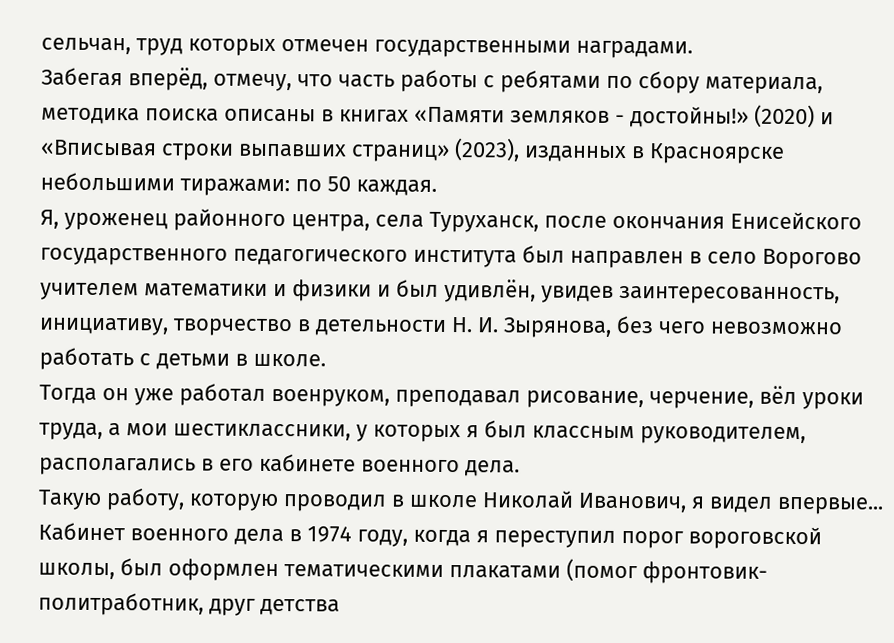сельчан, труд которых отмечен государственными наградами.
Забегая вперёд, отмечу, что часть работы с ребятами по сбору материала, методика поиска описаны в книгах «Памяти земляков - достойны!» (2020) и «Вписывая строки выпавших страниц» (2023), изданных в Красноярске небольшими тиражами: по 50 каждая.
Я, уроженец районного центра, села Туруханск, после окончания Енисейского государственного педагогического института был направлен в село Ворогово учителем математики и физики и был удивлён, увидев заинтересованность, инициативу, творчество в детельности Н. И. Зырянова, без чего невозможно работать с детьми в школе.
Тогда он уже работал военруком, преподавал рисование, черчение, вёл уроки труда, а мои шестиклассники, у которых я был классным руководителем, располагались в его кабинете военного дела.
Такую работу, которую проводил в школе Николай Иванович, я видел впервые... Кабинет военного дела в 1974 году, когда я переступил порог вороговской школы, был оформлен тематическими плакатами (помог фронтовик-политработник, друг детства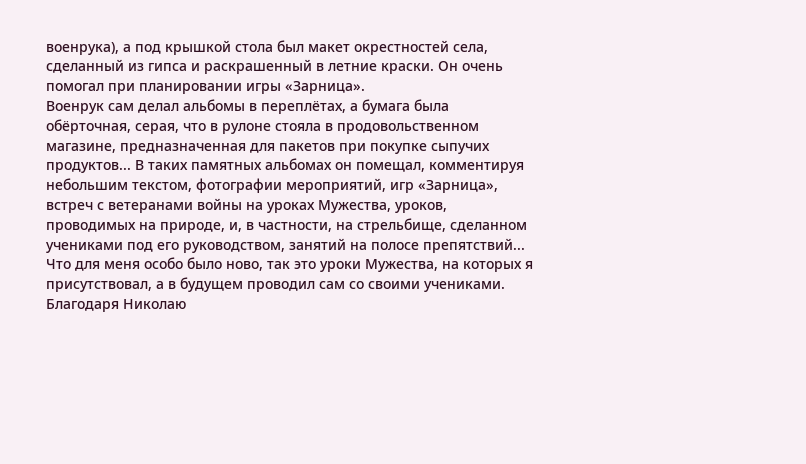военрука), а под крышкой стола был макет окрестностей села, сделанный из гипса и раскрашенный в летние краски. Он очень помогал при планировании игры «Зарница».
Военрук сам делал альбомы в переплётах, а бумага была обёрточная, серая, что в рулоне стояла в продовольственном магазине, предназначенная для пакетов при покупке сыпучих продуктов... В таких памятных альбомах он помещал, комментируя небольшим текстом, фотографии мероприятий, игр «Зарница», встреч с ветеранами войны на уроках Мужества, уроков, проводимых на природе, и, в частности, на стрельбище, сделанном учениками под его руководством, занятий на полосе препятствий...
Что для меня особо было ново, так это уроки Мужества, на которых я присутствовал, а в будущем проводил сам со своими учениками. Благодаря Николаю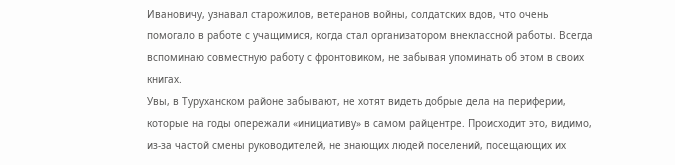Ивановичу, узнавал старожилов, ветеранов войны, солдатских вдов, что очень помогало в работе с учащимися, когда стал организатором внеклассной работы. Всегда вспоминаю совместную работу с фронтовиком, не забывая упоминать об этом в своих книгах.
Увы, в Туруханском районе забывают, не хотят видеть добрые дела на периферии, которые на годы опережали «инициативу» в самом райцентре. Происходит это, видимо, из-за частой смены руководителей, не знающих людей поселений, посещающих их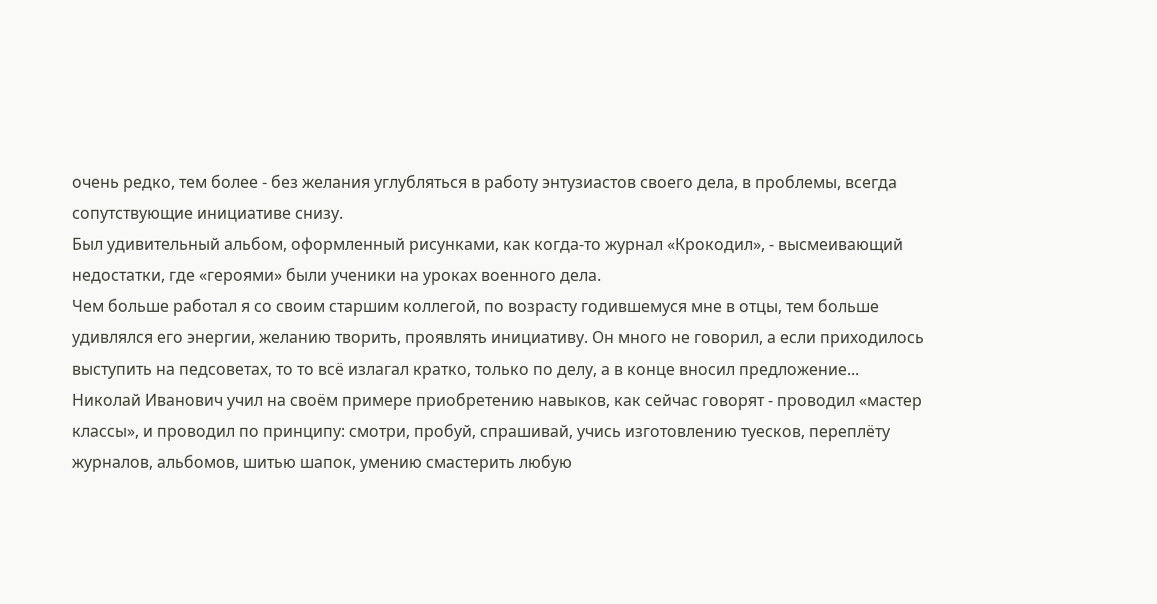очень редко, тем более - без желания углубляться в работу энтузиастов своего дела, в проблемы, всегда сопутствующие инициативе снизу.
Был удивительный альбом, оформленный рисунками, как когда-то журнал «Крокодил», - высмеивающий недостатки, где «героями» были ученики на уроках военного дела.
Чем больше работал я со своим старшим коллегой, по возрасту годившемуся мне в отцы, тем больше удивлялся его энергии, желанию творить, проявлять инициативу. Он много не говорил, а если приходилось выступить на педсоветах, то то всё излагал кратко, только по делу, а в конце вносил предложение...
Николай Иванович учил на своём примере приобретению навыков, как сейчас говорят - проводил «мастер классы», и проводил по принципу: смотри, пробуй, спрашивай, учись изготовлению туесков, переплёту журналов, альбомов, шитью шапок, умению смастерить любую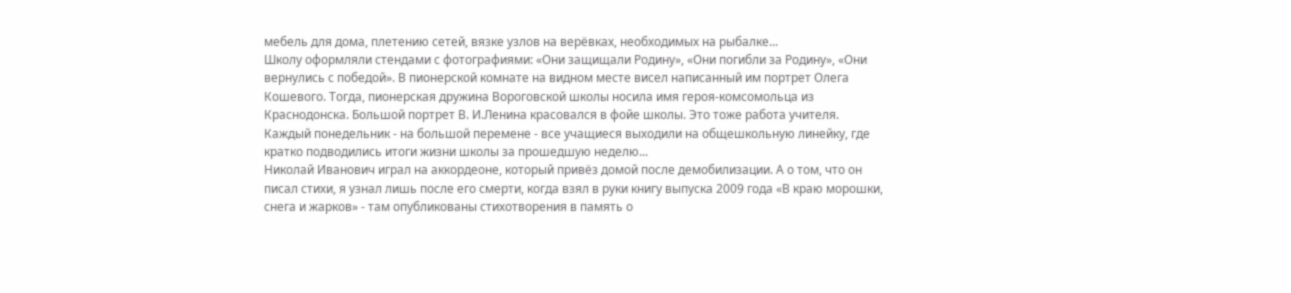мебель для дома, плетению сетей, вязке узлов на верёвках, необходимых на рыбалке...
Школу оформляли стендами с фотографиями: «Они защищали Родину», «Они погибли за Родину», «Они вернулись с победой». В пионерской комнате на видном месте висел написанный им портрет Олега Кошевого. Тогда, пионерская дружина Вороговской школы носила имя героя-комсомольца из Краснодонска. Большой портрет В. И.Ленина красовался в фойе школы. Это тоже работа учителя.
Каждый понедельник - на большой перемене - все учащиеся выходили на общешкольную линейку, где кратко подводились итоги жизни школы за прошедшую неделю...
Николай Иванович играл на аккордеоне, который привёз домой после демобилизации. А о том, что он писал стихи, я узнал лишь после его смерти, когда взял в руки книгу выпуска 2009 года «В краю морошки, снега и жарков» - там опубликованы стихотворения в память о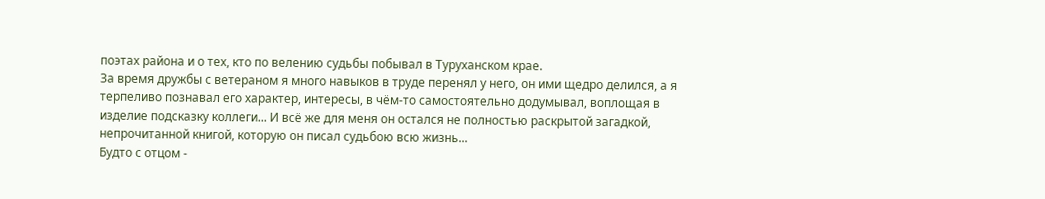поэтах района и о тех, кто по велению судьбы побывал в Туруханском крае.
За время дружбы с ветераном я много навыков в труде перенял у него, он ими щедро делился, а я терпеливо познавал его характер, интересы, в чём-то самостоятельно додумывал, воплощая в изделие подсказку коллеги... И всё же для меня он остался не полностью раскрытой загадкой, непрочитанной книгой, которую он писал судьбою всю жизнь...
Будто с отцом -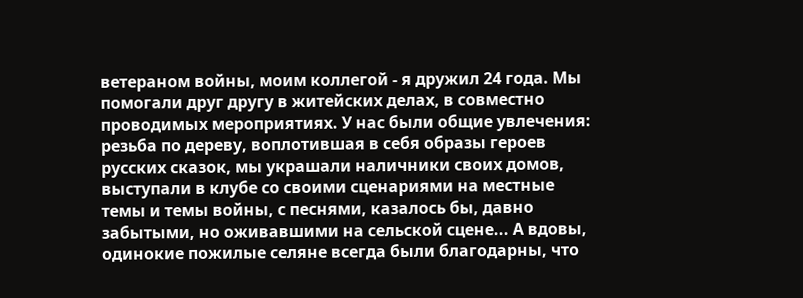ветераном войны, моим коллегой - я дружил 24 года. Мы помогали друг другу в житейских делах, в совместно проводимых мероприятиях. У нас были общие увлечения: резьба по дереву, воплотившая в себя образы героев русских сказок, мы украшали наличники своих домов, выступали в клубе со своими сценариями на местные темы и темы войны, с песнями, казалось бы, давно забытыми, но оживавшими на сельской сцене... А вдовы, одинокие пожилые селяне всегда были благодарны, что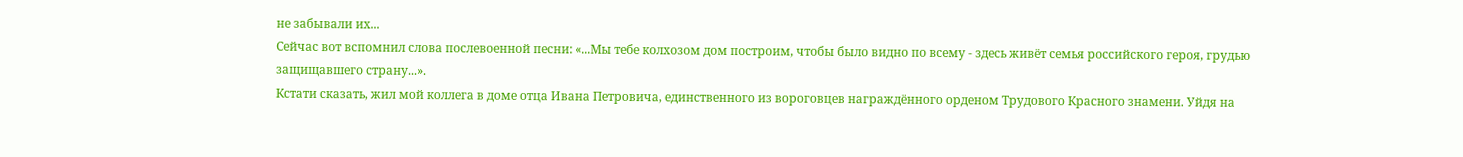не забывали их...
Сейчас вот вспомнил слова послевоенной песни: «...Мы тебе колхозом дом построим, чтобы было видно по всему - здесь живёт семья российского героя, грудью защищавшего страну...».
Кстати сказать, жил мой коллега в доме отца Ивана Петровича, единственного из вороговцев награждённого орденом Трудового Красного знамени. Уйдя на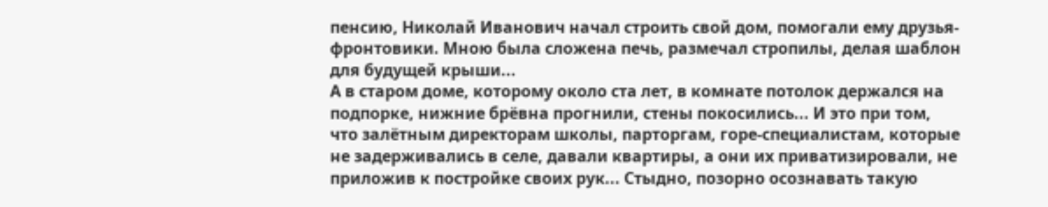пенсию, Николай Иванович начал строить свой дом, помогали ему друзья-фронтовики. Мною была сложена печь, размечал стропилы, делая шаблон для будущей крыши...
А в старом доме, которому около ста лет, в комнате потолок держался на подпорке, нижние брёвна прогнили, стены покосились... И это при том, что залётным директорам школы, парторгам, горе-специалистам, которые не задерживались в селе, давали квартиры, а они их приватизировали, не приложив к постройке своих рук... Стыдно, позорно осознавать такую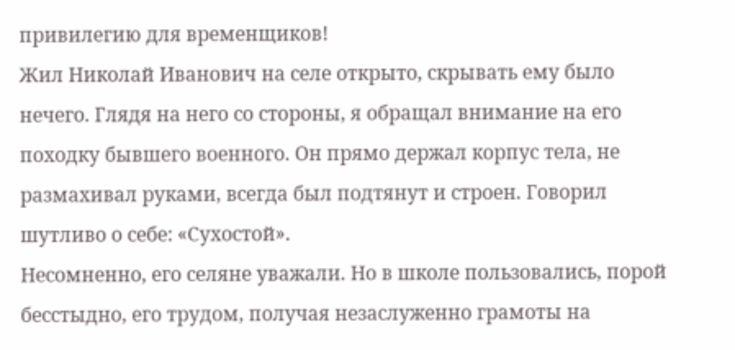привилегию для временщиков!
Жил Николай Иванович на селе открыто, скрывать ему было нечего. Глядя на него со стороны, я обращал внимание на его походку бывшего военного. Он прямо держал корпус тела, не размахивал руками, всегда был подтянут и строен. Говорил шутливо о себе: «Сухостой».
Несомненно, его селяне уважали. Но в школе пользовались, порой бесстыдно, его трудом, получая незаслуженно грамоты на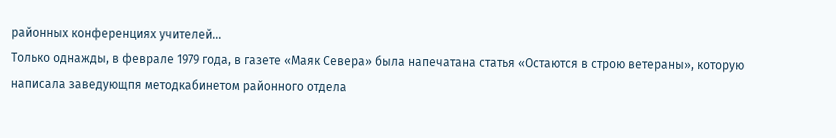районных конференциях учителей...
Только однажды, в феврале 1979 года, в газете «Маяк Севера» была напечатана статья «Остаются в строю ветераны», которую написала заведующпя методкабинетом районного отдела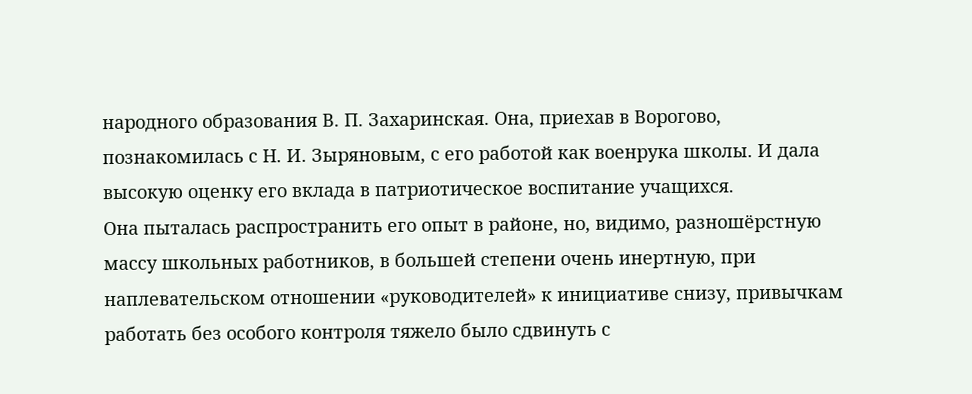народного образования В. П. Захаринская. Она, приехав в Ворогово, познакомилась с Н. И. Зыряновым, с его работой как военрука школы. И дала высокую оценку его вклада в патриотическое воспитание учащихся.
Она пыталась распространить его опыт в районе, но, видимо, разношёрстную массу школьных работников, в большей степени очень инертную, при наплевательском отношении «руководителей» к инициативе снизу, привычкам работать без особого контроля тяжело было сдвинуть с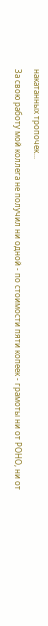накатанных тропочек...
За свою работу мой коллега не получил ни одной - по стоимости пяти копеек - грамоты ни от РОНО, ни от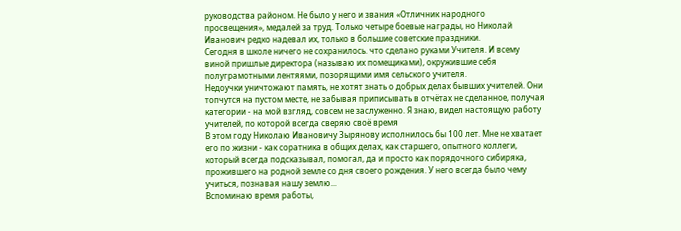руководства районом. Не было у него и звания «Отличник народного просвещения», медалей за труд. Только четыре боевые награды, но Николай Иванович редко надевал их, только в большие советские праздники.
Сегодня в школе ничего не сохранилось. что сделано руками Учителя. И всему виной пришлые директора (называю их помещиками), окружившие себя полуграмотными лентяями, позорящими имя сельского учителя.
Недоучки уничтожают память, не хотят знать о добрых делах бывших учителей. Они топчутся на пустом месте, не забывая приписывать в отчётах не сделанное, получая категории - на мой взгляд, совсем не заслуженно. Я знаю, видел настоящую работу учителей, по которой всегда сверяю своё время
В этом году Николаю Ивановичу Зырянову исполнилось бы 100 лет. Мне не хватает его по жизни - как соратника в общих делах, как старшего, опытного коллеги, который всегда подсказывал, помогал, да и просто как порядочного сибиряка, прожившего на родной земле со дня своего рождения. У него всегда было чему учиться, познавая нашу землю...
Вспоминаю время работы,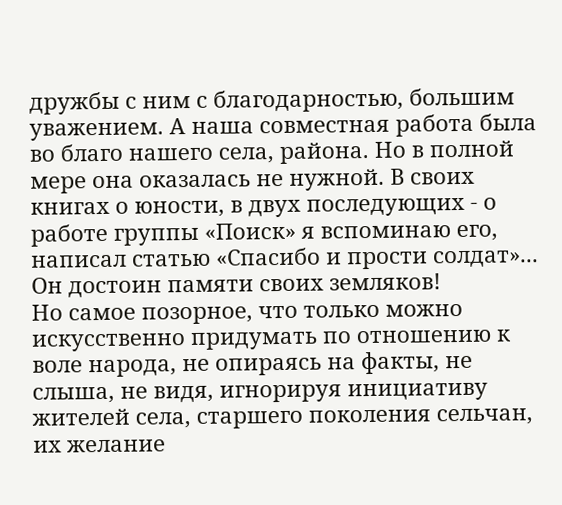дружбы с ним с благодарностью, большим уважением. А наша совместная работа была во благо нашего села, района. Но в полной мере она оказалась не нужной. В своих книгах о юности, в двух последующих - о работе группы «Поиск» я вспоминаю его, написал статью «Спасибо и прости солдат»... Он достоин памяти своих земляков!
Но самое позорное, что только можно искусственно придумать по отношению к воле народа, не опираясь на факты, не слыша, не видя, игнорируя инициативу жителей села, старшего поколения сельчан, их желание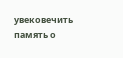увековечить память о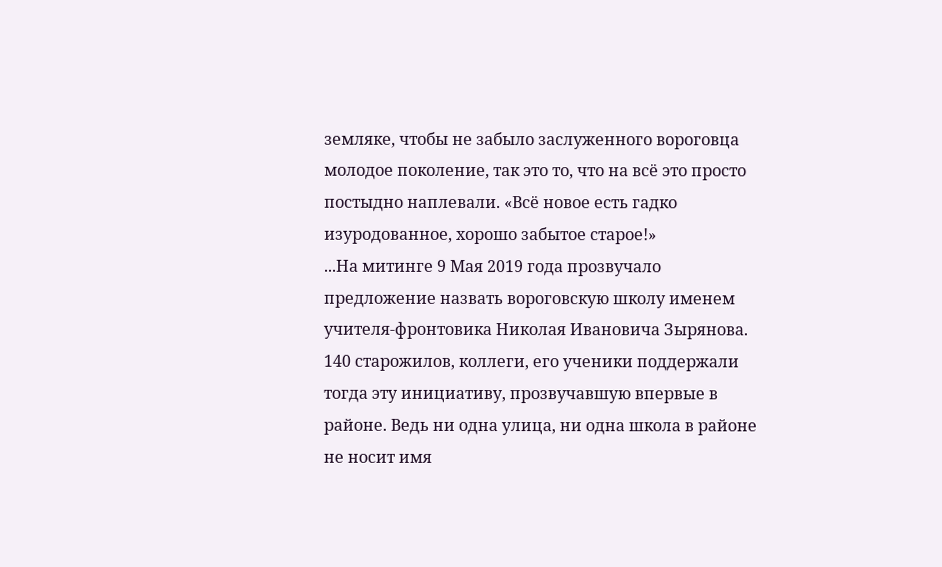земляке, чтобы не забыло заслуженного вороговца молодое поколение, так это то, что на всё это просто постыдно наплевали. «Всё новое есть гадко изуродованное, хорошо забытое старое!»
...На митинге 9 Мая 2019 года прозвучало предложение назвать вороговскую школу именем учителя-фронтовика Николая Ивановича Зырянова. 140 старожилов, коллеги, его ученики поддержали тогда эту инициативу, прозвучавшую впервые в районе. Ведь ни одна улица, ни одна школа в районе не носит имя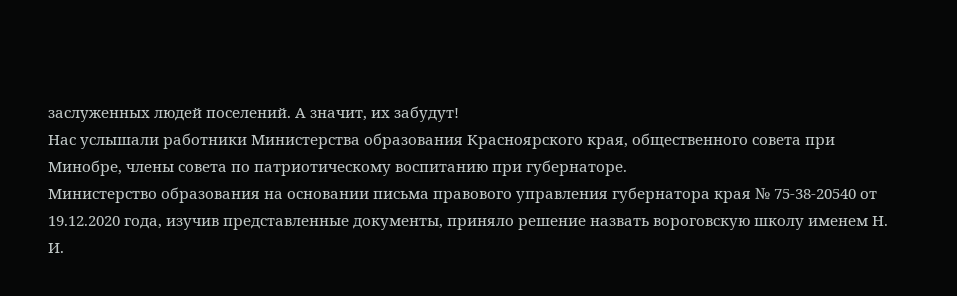заслуженных людей поселений. А значит, их забудут!
Нас услышали работники Министерства образования Красноярского края, общественного совета при Минобре, члены совета по патриотическому воспитанию при губернаторе.
Министерство образования на основании письма правового управления губернатора края № 75-38-20540 от 19.12.2020 года, изучив представленные документы, приняло решение назвать вороговскую школу именем Н. И.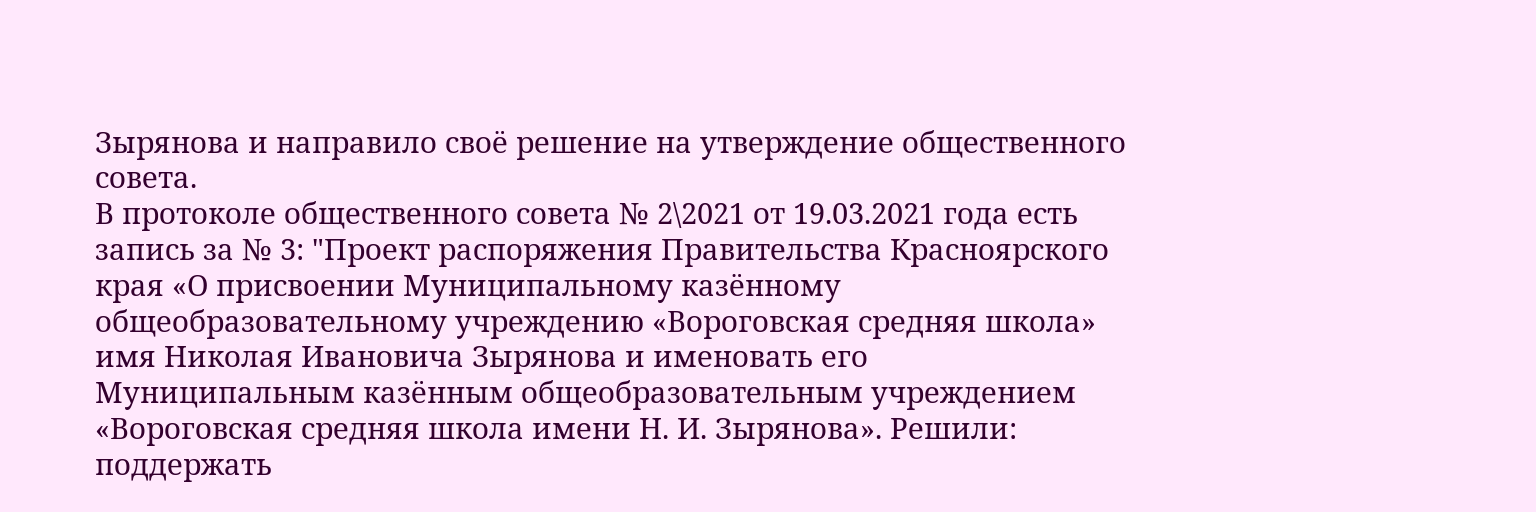Зырянова и направило своё решение на утверждение общественного совета.
В протоколе общественного совета № 2\2021 от 19.03.2021 года есть запись за № 3: "Проект распоряжения Правительства Красноярского края «О присвоении Муниципальному казённому общеобразовательному учреждению «Вороговская средняя школа» имя Николая Ивановича Зырянова и именовать его Муниципальным казённым общеобразовательным учреждением «Вороговская средняя школа имени Н. И. Зырянова». Решили: поддержать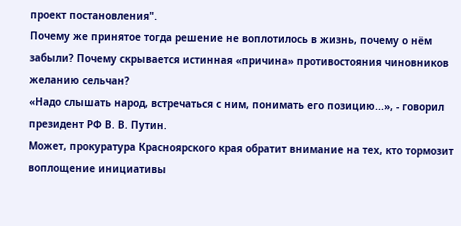проект постановления".
Почему же принятое тогда решение не воплотилось в жизнь, почему о нём забыли? Почему скрывается истинная «причина» противостояния чиновников желанию сельчан?
«Надо слышать народ, встречаться с ним, понимать его позицию...», - говорил президент РФ В. В. Путин.
Может, прокуратура Красноярского края обратит внимание на тех, кто тормозит воплощение инициативы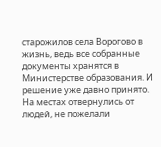старожилов села Ворогово в жизнь, ведь все собранные документы хранятся в Министерстве образования. И решение уже давно принято.
На местах отвернулись от людей, не пожелали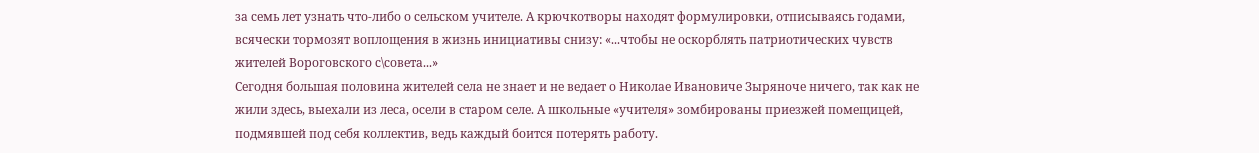за семь лет узнать что-либо о сельском учителе. А крючкотворы находят формулировки, отписываясь годами, всячески тормозят воплощения в жизнь инициативы снизу: «...чтобы не оскорблять патриотических чувств жителей Вороговского с\совета...»
Сегодня большая половина жителей села не знает и не ведает о Николае Ивановиче Зыряноче ничего, так как не жили здесь, выехали из леса, осели в старом селе. А школьные «учителя» зомбированы приезжей помещицей, подмявшей под себя коллектив, ведь каждый боится потерять работу.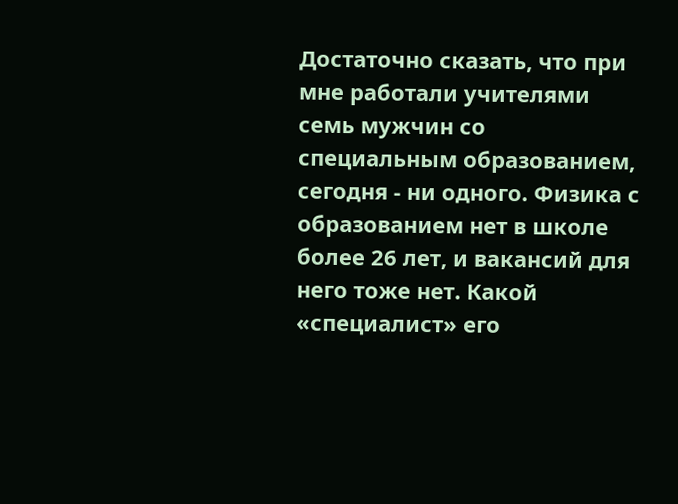Достаточно сказать, что при мне работали учителями семь мужчин со специальным образованием, сегодня - ни одного. Физика с образованием нет в школе более 26 лет, и вакансий для него тоже нет. Какой «специалист» его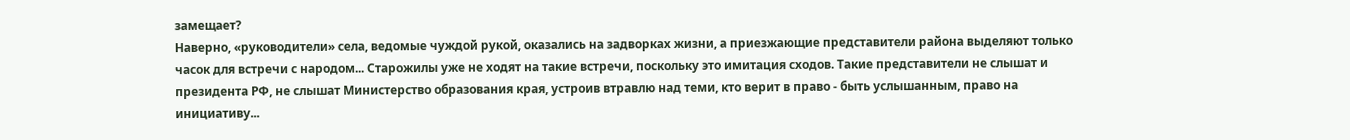замещает?
Наверно, «руководители» села, ведомые чуждой рукой, оказались на задворках жизни, а приезжающие представители района выделяют только часок для встречи с народом... Старожилы уже не ходят на такие встречи, поскольку это имитация сходов. Такие представители не слышат и президента РФ, не слышат Министерство образования края, устроив втравлю над теми, кто верит в право - быть услышанным, право на инициативу...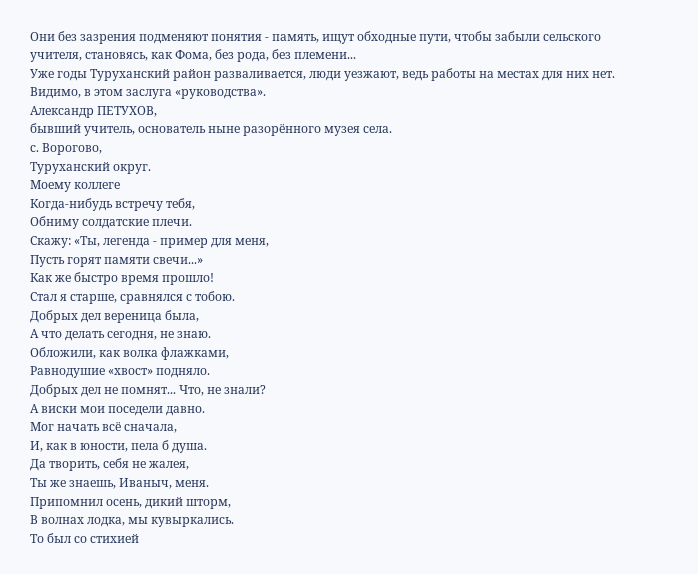Они без зазрения подменяют понятия - память, ищут обходные пути, чтобы забыли сельского учителя, становясь, как Фома, без рода, без племени...
Уже годы Туруханский район разваливается, люди уезжают, ведь работы на местах для них нет. Видимо, в этом заслуга «руководства».
Александр ПЕТУХОВ,
бывший учитель, основатель ныне разорённого музея села.
с. Ворогово,
Туруханский округ.
Моему коллеге
Когда-нибудь встречу тебя,
Обниму солдатские плечи.
Скажу: «Ты, легенда - пример для меня,
Пусть горят памяти свечи...»
Как же быстро время прошло!
Стал я старше, сравнялся с тобою.
Добрых дел вереница была,
А что делать сегодня, не знаю.
Обложили, как волка флажками,
Равнодушие «хвост» подняло.
Добрых дел не помнят... Что, не знали?
А виски мои поседели давно.
Мог начать всё сначала,
И, как в юности, пела б душа.
Да творить, себя не жалея,
Ты же знаешь, Иваныч, меня.
Припомнил осень, дикий шторм,
В волнах лодка, мы кувыркались.
То был со стихией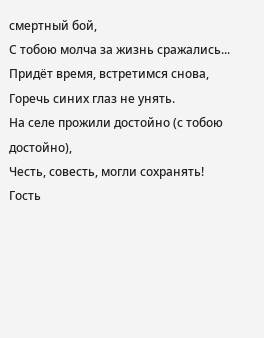смертный бой,
С тобою молча за жизнь сражались...
Придёт время, встретимся снова,
Горечь синих глаз не унять.
На селе прожили достойно (с тобою достойно),
Честь, совесть, могли сохранять!
Гость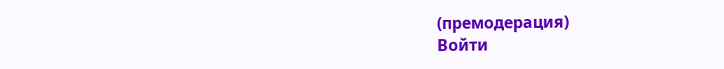(премодерация)
Войти